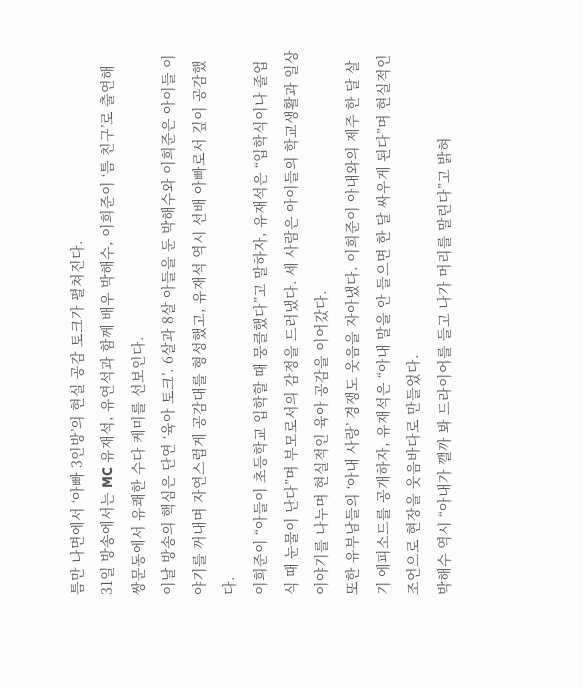틈만 나면에서 ‘아빠 3인방’의 현실 공감 토크가 펼쳐진다.
31일 방송에서는 MC 유재석, 유연석과 함께 배우 박해수, 이희준이 ‘틈 친구’로 출연해 쌍문동에서 유쾌한 수다 케미를 선보인다.
이날 방송의 핵심은 단연 ‘육아 토크’. 6살과 8살 아들을 둔 박해수와 이희준은 아이들 이야기를 꺼내며 자연스럽게 공감대를 형성했고, 유재석 역시 선배 아빠로서 깊이 공감했다.
이희준이 “아들이 초등학교 입학할 때 뭉클했다”고 말하자, 유재석은 “입학식이나 졸업식 때 눈물이 난다”며 부모로서의 감정을 드러냈다. 세 사람은 아이들의 학교생활과 일상 이야기를 나누며 현실적인 육아 공감을 이어갔다.
또한 유부남들의 ‘아내 사랑’ 경쟁도 웃음을 자아냈다. 이희준이 아내와의 제주 한 달 살기 에피소드를 공개하자, 유재석은 “아내 말을 안 들으면 한 달 싸우게 된다”며 현실적인 조언으로 현장을 웃음바다로 만들었다.
박해수 역시 “아내가 깰까 봐 드라이어를 들고 나가 머리를 말린다”고 밝혀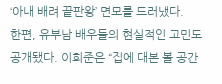‘아내 배려 끝판왕’ 면모를 드러냈다.
한편, 유부남 배우들의 현실적인 고민도 공개됐다. 이희준은 “집에 대본 볼 공간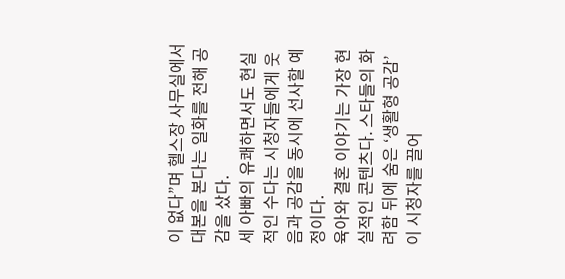이 없다”며 헬스장 사무실에서 대본을 본다는 일화를 전해 공감을 샀다.
세 아빠의 유쾌하면서도 현실적인 수다는 시청자들에게 웃음과 공감을 동시에 선사할 예정이다.
육아와 결혼 이야기는 가장 현실적인 콘텐츠다. 스타들의 화려함 뒤에 숨은 ‘생활형 공감’이 시청자를 끌어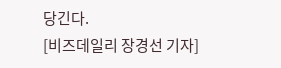당긴다.
[비즈데일리 장경선 기자]